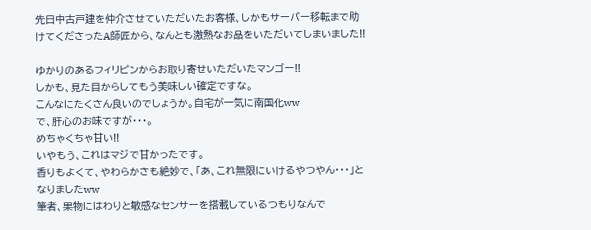先日中古戸建を仲介させていただいたお客様、しかもサーバー移転まで助けてくださったA師匠から、なんとも激熱なお品をいただいてしまいました!!

ゆかりのあるフィリピンからお取り寄せいただいたマンゴー!!
しかも、見た目からしてもう美味しい確定ですな。
こんなにたくさん良いのでしょうか。自宅が一気に南国化ww
で、肝心のお味ですが・・・。
めちゃくちゃ甘い!!
いやもう、これはマジで甘かったです。
香りもよくて、やわらかさも絶妙で、「あ、これ無限にいけるやつやん・・・」となりましたww
筆者、果物にはわりと敏感なセンサーを搭載しているつもりなんで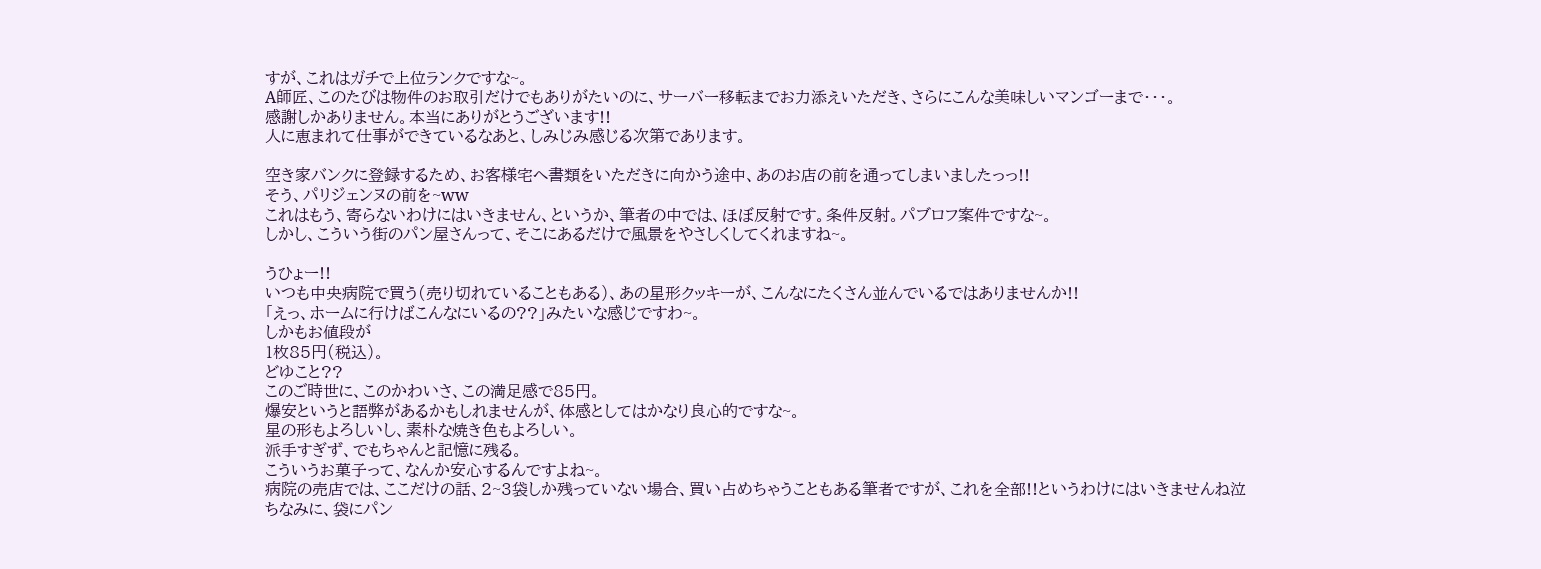すが、これはガチで上位ランクですな~。
A師匠、このたびは物件のお取引だけでもありがたいのに、サーバー移転までお力添えいただき、さらにこんな美味しいマンゴーまで・・・。
感謝しかありません。本当にありがとうございます!!
人に恵まれて仕事ができているなあと、しみじみ感じる次第であります。

空き家バンクに登録するため、お客様宅へ書類をいただきに向かう途中、あのお店の前を通ってしまいましたっっ!!
そう、パリジェンヌの前を~ww
これはもう、寄らないわけにはいきません、というか、筆者の中では、ほぼ反射です。条件反射。パブロフ案件ですな~。
しかし、こういう街のパン屋さんって、そこにあるだけで風景をやさしくしてくれますね~。

うひょー!!
いつも中央病院で買う(売り切れていることもある)、あの星形クッキーが、こんなにたくさん並んでいるではありませんか!!
「えっ、ホームに行けばこんなにいるの??」みたいな感じですわ~。
しかもお値段が
1枚85円(税込)。
どゆこと??
このご時世に、このかわいさ、この満足感で85円。
爆安というと語弊があるかもしれませんが、体感としてはかなり良心的ですな~。
星の形もよろしいし、素朴な焼き色もよろしい。
派手すぎず、でもちゃんと記憶に残る。
こういうお菓子って、なんか安心するんですよね~。
病院の売店では、ここだけの話、2~3袋しか残っていない場合、買い占めちゃうこともある筆者ですが、これを全部!!というわけにはいきませんね泣
ちなみに、袋にパン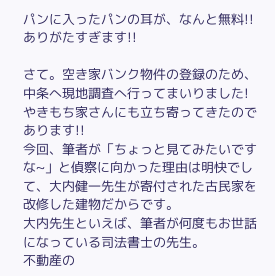パンに入ったパンの耳が、なんと無料!!ありがたすぎます!!

さて。空き家バンク物件の登録のため、中条へ現地調査へ行ってまいりました!
やきもち家さんにも立ち寄ってきたのであります!!
今回、筆者が「ちょっと見てみたいですな~」と偵察に向かった理由は明快でして、大内健一先生が寄付された古民家を改修した建物だからです。
大内先生といえば、筆者が何度もお世話になっている司法書士の先生。
不動産の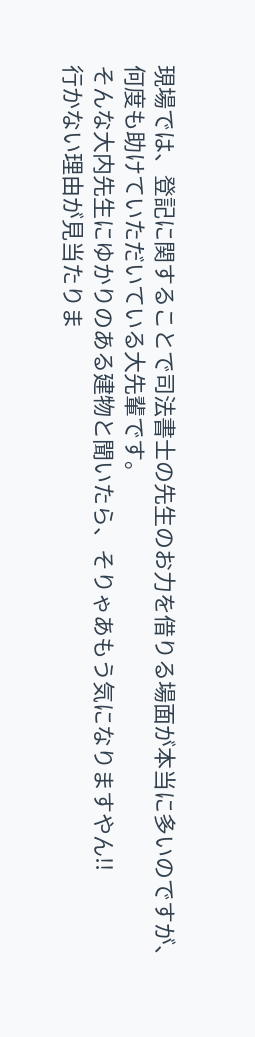現場では、登記に関することで司法書士の先生のお力を借りる場面が本当に多いのですが、何度も助けていただいている大先輩です。
そんな大内先生にゆかりのある建物と聞いたら、そりゃあもう気になりますやん!!
行かない理由が見当たりま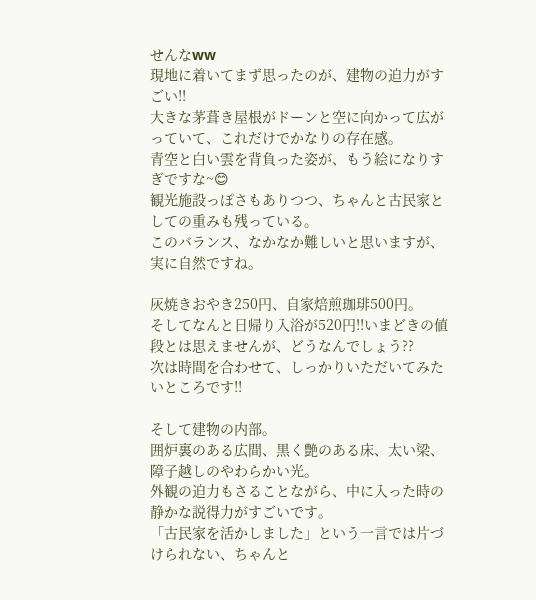せんなww
現地に着いてまず思ったのが、建物の迫力がすごい!!
大きな茅葺き屋根がドーンと空に向かって広がっていて、これだけでかなりの存在感。
青空と白い雲を背負った姿が、もう絵になりすぎですな~😊
観光施設っぽさもありつつ、ちゃんと古民家としての重みも残っている。
このバランス、なかなか難しいと思いますが、実に自然ですね。

灰焼きおやき250円、自家焙煎珈琲500円。
そしてなんと日帰り入浴が520円!!いまどきの値段とは思えませんが、どうなんでしょう??
次は時間を合わせて、しっかりいただいてみたいところです!!

そして建物の内部。
囲炉裏のある広間、黒く艶のある床、太い梁、障子越しのやわらかい光。
外観の迫力もさることながら、中に入った時の静かな説得力がすごいです。
「古民家を活かしました」という一言では片づけられない、ちゃんと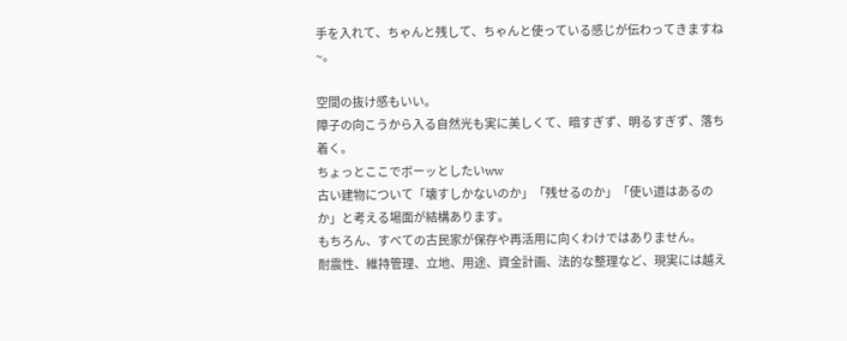手を入れて、ちゃんと残して、ちゃんと使っている感じが伝わってきますね~。

空間の抜け感もいい。
障子の向こうから入る自然光も実に美しくて、暗すぎず、明るすぎず、落ち着く。
ちょっとここでボーッとしたいww
古い建物について「壊すしかないのか」「残せるのか」「使い道はあるのか」と考える場面が結構あります。
もちろん、すべての古民家が保存や再活用に向くわけではありません。
耐震性、維持管理、立地、用途、資金計画、法的な整理など、現実には越え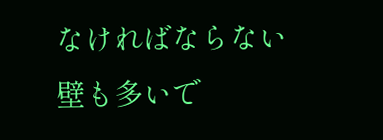なければならない壁も多いで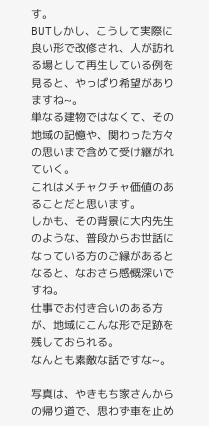す。
BUTしかし、こうして実際に良い形で改修され、人が訪れる場として再生している例を見ると、やっぱり希望がありますね~。
単なる建物ではなくて、その地域の記憶や、関わった方々の思いまで含めて受け継がれていく。
これはメチャクチャ価値のあることだと思います。
しかも、その背景に大内先生のような、普段からお世話になっている方のご縁があるとなると、なおさら感慨深いですね。
仕事でお付き合いのある方が、地域にこんな形で足跡を残しておられる。
なんとも素敵な話ですな~。

写真は、やきもち家さんからの帰り道で、思わず車を止め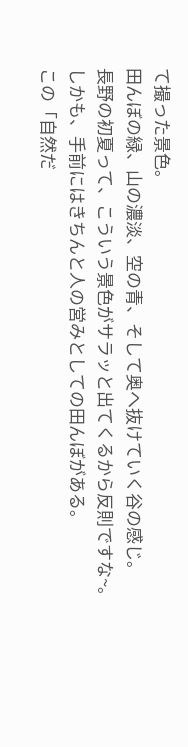て撮った景色。
田んぼの緑、山の濃淡、空の青、そして奥へ抜けていく谷の感じ。
長野の初夏って、こういう景色がサラッと出てくるから反則ですな~。
しかも、手前にはきちんと人の営みとしての田んぼがある。
この「自然だ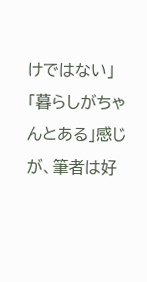けではない」「暮らしがちゃんとある」感じが、筆者は好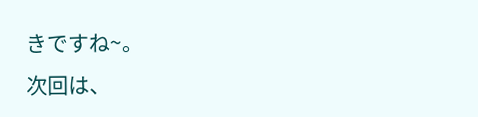きですね~。
次回は、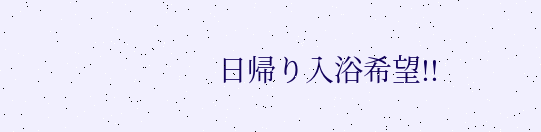日帰り入浴希望!!